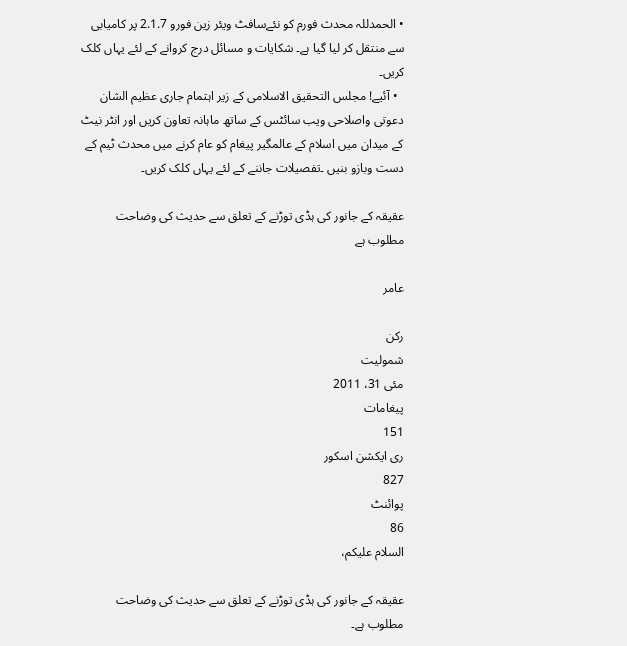• الحمدللہ محدث فورم کو نئےسافٹ ویئر زین فورو 2.1.7 پر کامیابی سے منتقل کر لیا گیا ہے۔ شکایات و مسائل درج کروانے کے لئے یہاں کلک کریں۔
  • آئیے! مجلس التحقیق الاسلامی کے زیر اہتمام جاری عظیم الشان دعوتی واصلاحی ویب سائٹس کے ساتھ ماہانہ تعاون کریں اور انٹر نیٹ کے میدان میں اسلام کے عالمگیر پیغام کو عام کرنے میں محدث ٹیم کے دست وبازو بنیں ۔تفصیلات جاننے کے لئے یہاں کلک کریں۔

عقیقہ کے جانور کی ہڈی توڑنے کے تعلق سے حدیث کی وضاحت مطلوب ہے

عامر

رکن
شمولیت
مئی 31، 2011
پیغامات
151
ری ایکشن اسکور
827
پوائنٹ
86
السلام علیکم،

عقیقہ کے جانور کی ہڈی توڑنے کے تعلق سے حدیث کی وضاحت مطلوب ہے۔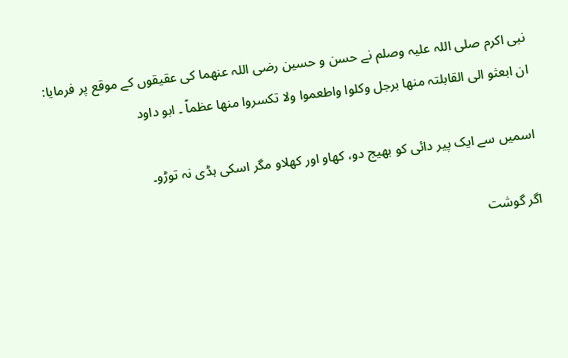نبی اکرم صلی اللہ علیہ وصلم نے حسن و حسین رضی اللہ عنھما کی عقیقوں کے موقع پر فرمایا:
ان ابعثو الی القابلتہ منھا برجل وکلوا واطعموا ولا تکسروا منھا عظماً ۔ ابو داود

اسمیں سے ایک پیر دائی کو بھیج دو، کھاو اور کھلاو مگر اسکی ہڈی نہ توڑو۔

اگر گوشت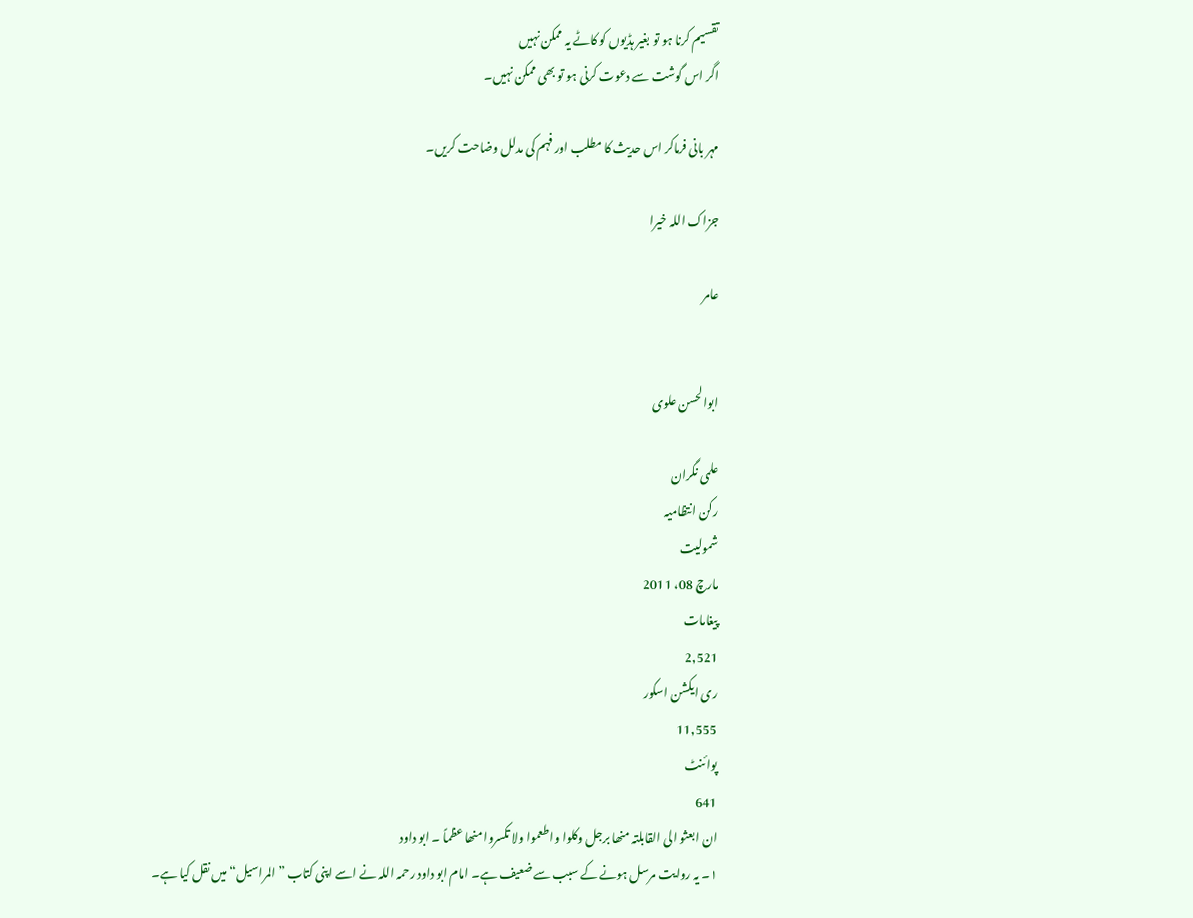تقسیم کرنا ہو تو بغیر ہڈیوں کو کاٹے یہ ممکن نہیں
اگر اس گوشت سے دعوت کرنی ہو تو بھی ممکن نہیں۔

مہر بانی فرماکر اس حدیث کا مطلب اور فہم کی مدلل وضاحت کریں۔

جزاک اللہ خیرا

عامر


ابوالحسن علوی

علمی نگران
رکن انتظامیہ
شمولیت
مارچ 08، 2011
پیغامات
2,521
ری ایکشن اسکور
11,555
پوائنٹ
641
ان ابعثو الی القابلتہ منھا برجل وکلوا واطعموا ولا تکسروا منھا عظماً ۔ ابو داود
۱۔ یہ روایت مرسل ہونے کے سبب سے ضعیف ہے۔ امام ابو داود رحمہ اللہ نے اسے اپنی کتاب ”المراسیل“ میں نقل کیا ہے۔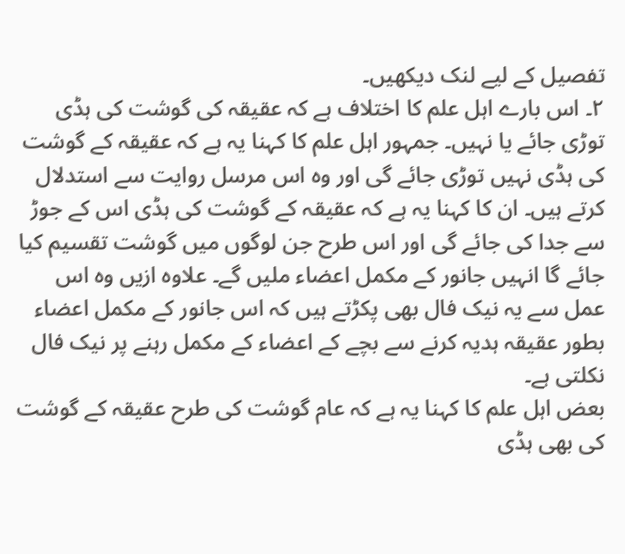تفصیل کے لیے لنک دیکھیں۔
۲۔ اس بارے اہل علم کا اختلاف ہے کہ عقیقہ کی گوشت کی ہڈی توڑی جائے یا نہیں۔ جمہور اہل علم کا کہنا یہ ہے کہ عقیقہ کے گوشت کی ہڈی نہیں توڑی جائے گی اور وہ اس مرسل روایت سے استدلال کرتے ہیں۔ ان کا کہنا یہ ہے کہ عقیقہ کے گوشت کی ہڈی اس کے جوڑ سے جدا کی جائے گی اور اس طرح جن لوگوں میں گوشت تقسیم کیا جائے گا انہیں جانور کے مکمل اعضاء ملیں گے۔ علاوہ ازیں وہ اس عمل سے یہ نیک فال بھی پکڑتے ہیں کہ اس جانور کے مکمل اعضاء بطور عقیقہ ہدیہ کرنے سے بچے کے اعضاء کے مکمل رہنے پر نیک فال نکلتی ہے۔
بعض اہل علم کا کہنا یہ ہے کہ عام گوشت کی طرح عقیقہ کے گوشت کی بھی ہڈی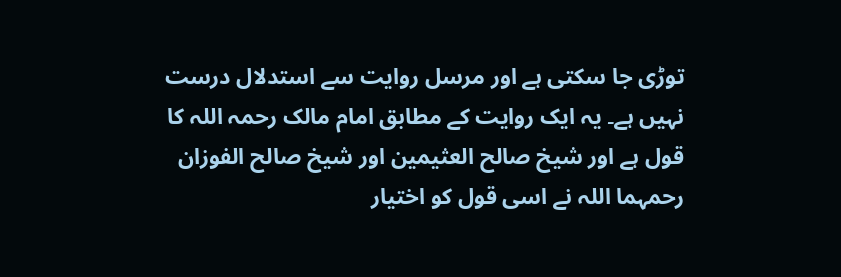توڑی جا سکتی ہے اور مرسل روایت سے استدلال درست نہیں ہے۔ یہ ایک روایت کے مطابق امام مالک رحمہ اللہ کا قول ہے اور شیخ صالح العثیمین اور شیخ صالح الفوزان رحمہما اللہ نے اسی قول کو اختیار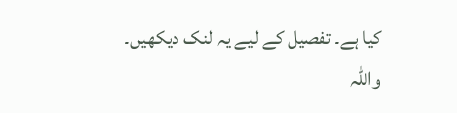کیا ہے۔ تفصیل کے لیے یہ لنک دیکھیں۔
واللہ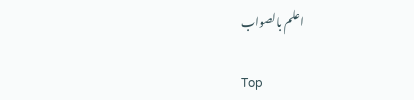اعلم بالصواب

Top